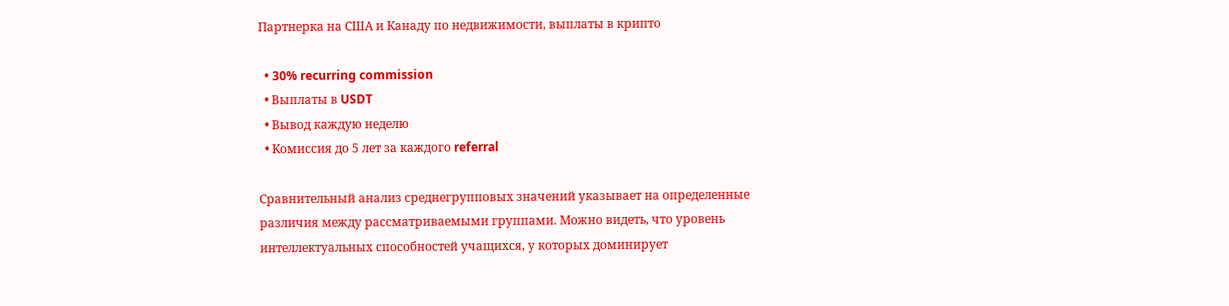Партнерка на США и Канаду по недвижимости, выплаты в крипто

  • 30% recurring commission
  • Выплаты в USDT
  • Вывод каждую неделю
  • Комиссия до 5 лет за каждого referral

Сравнительный анализ среднегрупповых значений указывает на определенные различия между рассматриваемыми группами. Можно видеть, что уровень интеллектуальных способностей учащихся, у которых доминирует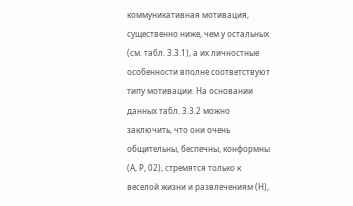коммуникативная мотивация, существенно ниже, чем у остальных (см. табл. 3.3.1), а их личностные особенности вполне соответствуют типу мотивации. На основании данных табл. 3.3.2 можно заключить, что они очень общительны, беспечны, конформны (А, Р, 02), стремятся только к веселой жизни и развлечениям (Н),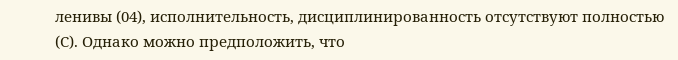ленивы (04), исполнительность, дисциплинированность отсутствуют полностью (С). Однако можно предположить, что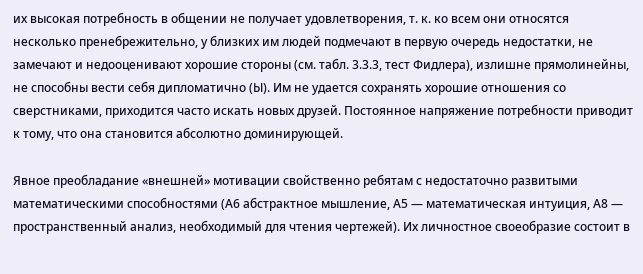их высокая потребность в общении не получает удовлетворения, т. к. ко всем они относятся несколько пренебрежительно, у близких им людей подмечают в первую очередь недостатки, не замечают и недооценивают хорошие стороны (см. табл. 3.3.3, тест Фидлера), излишне прямолинейны, не способны вести себя дипломатично (Ы). Им не удается сохранять хорошие отношения со сверстниками, приходится часто искать новых друзей. Постоянное напряжение потребности приводит к тому, что она становится абсолютно доминирующей.

Явное преобладание «внешней» мотивации свойственно ребятам с недостаточно развитыми математическими способностями (А6 абстрактное мышление, А5 — математическая интуиция, А8 — пространственный анализ, необходимый для чтения чертежей). Их личностное своеобразие состоит в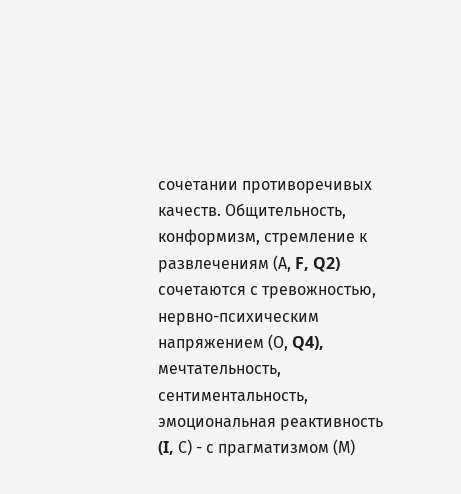сочетании противоречивых качеств. Общительность, конформизм, стремление к развлечениям (А, F, Q2) сочетаются с тревожностью, нервно-психическим напряжением (О, Q4), мечтательность, сентиментальность, эмоциональная реактивность (I, С) - с прагматизмом (М)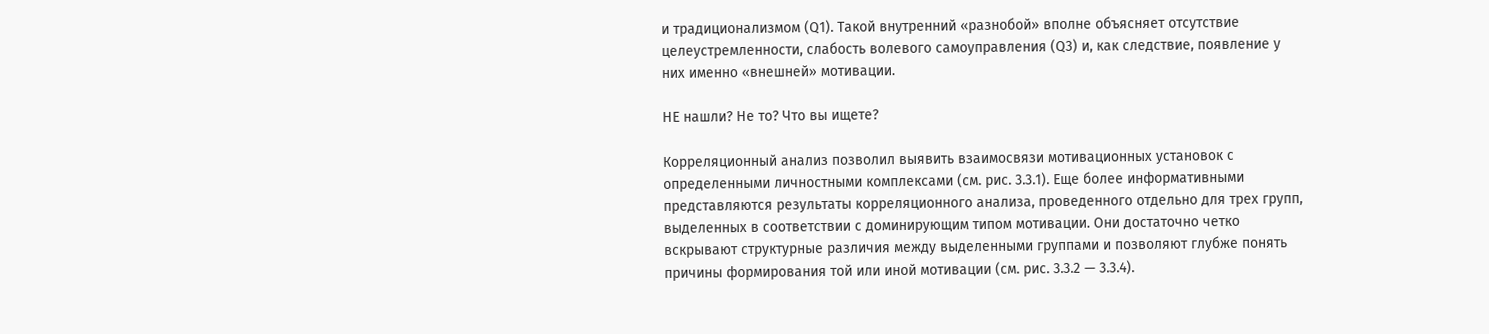и традиционализмом (Q1). Такой внутренний «разнобой» вполне объясняет отсутствие целеустремленности, слабость волевого самоуправления (Q3) и, как следствие, появление у них именно «внешней» мотивации.

НЕ нашли? Не то? Что вы ищете?

Корреляционный анализ позволил выявить взаимосвязи мотивационных установок с определенными личностными комплексами (см. рис. 3.3.1). Еще более информативными представляются результаты корреляционного анализа, проведенного отдельно для трех групп, выделенных в соответствии с доминирующим типом мотивации. Они достаточно четко вскрывают структурные различия между выделенными группами и позволяют глубже понять причины формирования той или иной мотивации (см. рис. 3.3.2 — 3.3.4).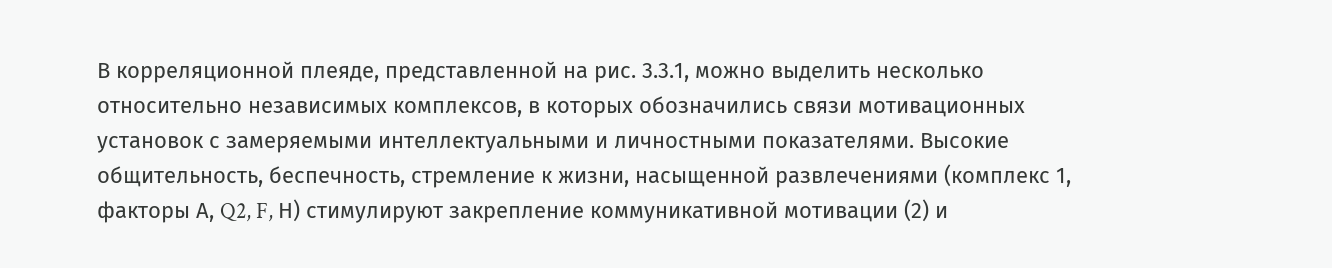В корреляционной плеяде, представленной на рис. 3.3.1, можно выделить несколько относительно независимых комплексов, в которых обозначились связи мотивационных установок с замеряемыми интеллектуальными и личностными показателями. Высокие общительность, беспечность, стремление к жизни, насыщенной развлечениями (комплекс 1, факторы А, Q2, F, Н) стимулируют закрепление коммуникативной мотивации (2) и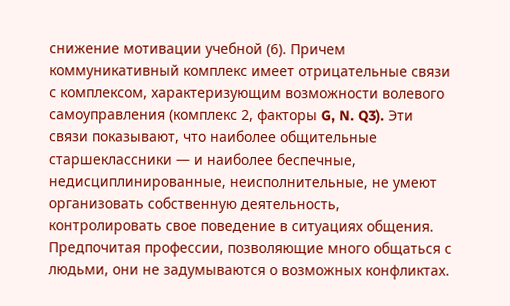снижение мотивации учебной (6). Причем коммуникативный комплекс имеет отрицательные связи с комплексом, характеризующим возможности волевого самоуправления (комплекс 2, факторы G, N. Q3). Эти связи показывают, что наиболее общительные старшеклассники — и наиболее беспечные, недисциплинированные, неисполнительные, не умеют организовать собственную деятельность, контролировать свое поведение в ситуациях общения. Предпочитая профессии, позволяющие много общаться с людьми, они не задумываются о возможных конфликтах.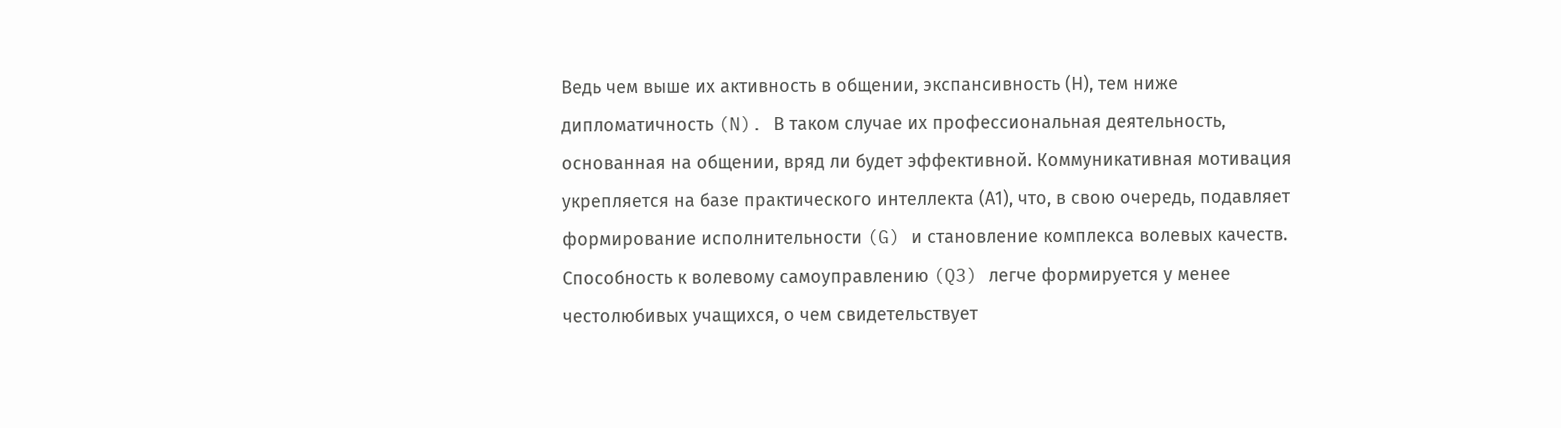Ведь чем выше их активность в общении, экспансивность (Н), тем ниже дипломатичность (N). В таком случае их профессиональная деятельность, основанная на общении, вряд ли будет эффективной. Коммуникативная мотивация укрепляется на базе практического интеллекта (А1), что, в свою очередь, подавляет формирование исполнительности (G) и становление комплекса волевых качеств. Способность к волевому самоуправлению (Q3) легче формируется у менее честолюбивых учащихся, о чем свидетельствует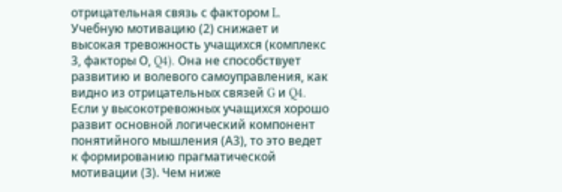отрицательная связь с фактором L. Учебную мотивацию (2) снижает и высокая тревожность учащихся (комплекс 3, факторы О, Q4). Она не способствует развитию и волевого самоуправления, как видно из отрицательных связей G и Q4. Если у высокотревожных учащихся хорошо развит основной логический компонент понятийного мышления (А3), то это ведет к формированию прагматической мотивации (3). Чем ниже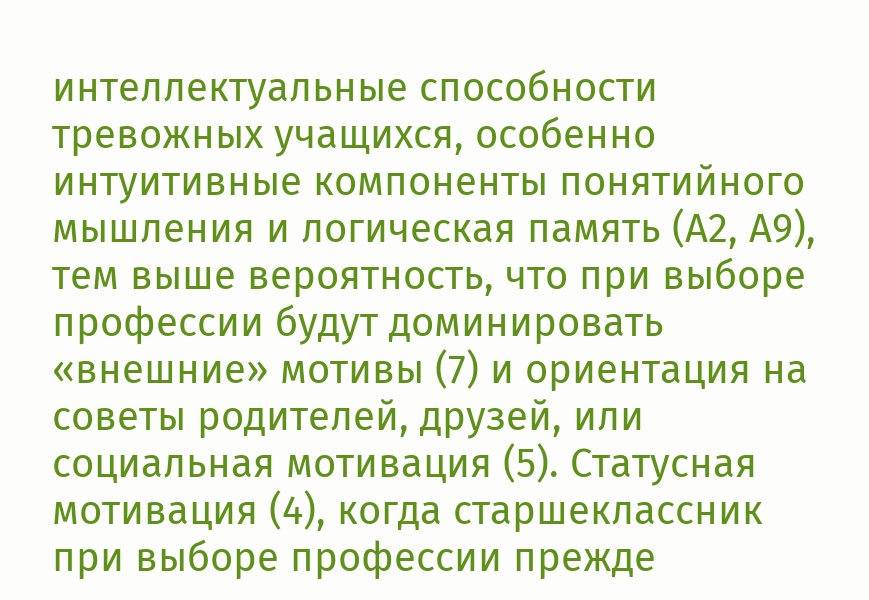интеллектуальные способности тревожных учащихся, особенно интуитивные компоненты понятийного мышления и логическая память (А2, А9), тем выше вероятность, что при выборе профессии будут доминировать «внешние» мотивы (7) и ориентация на советы родителей, друзей, или социальная мотивация (5). Статусная мотивация (4), когда старшеклассник при выборе профессии прежде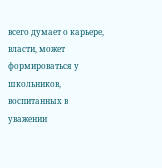всего думает о карьере, власти, может формироваться у школьников, воспитанных в уважении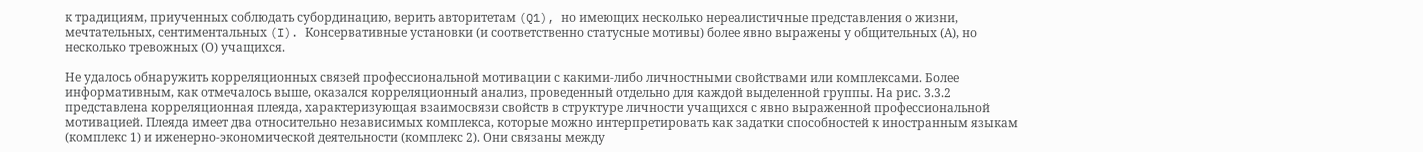к традициям, приученных соблюдать субординацию, верить авторитетам (Q1), но имеющих несколько нереалистичные представления о жизни, мечтательных, сентиментальных (I). Консервативные установки (и соответственно статусные мотивы) более явно выражены у общительных (А), но несколько тревожных (О) учащихся.

Не удалось обнаружить корреляционных связей профессиональной мотивации с какими-либо личностными свойствами или комплексами. Более информативным, как отмечалось выше, оказался корреляционный анализ, проведенный отдельно для каждой выделенной группы. На рис. 3.3.2 представлена корреляционная плеяда, характеризующая взаимосвязи свойств в структуре личности учащихся с явно выраженной профессиональной мотивацией. Плеяда имеет два относительно независимых комплекса, которые можно интерпретировать как задатки способностей к иностранным языкам (комплекс 1) и иженерно-экономической деятельности (комплекс 2). Они связаны между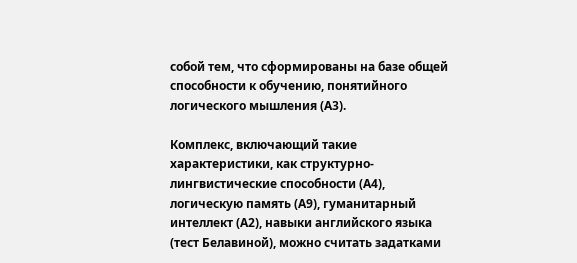собой тем, что сформированы на базе общей способности к обучению, понятийного логического мышления (А3).

Комплекс, включающий такие характеристики, как структурно-лингвистические способности (А4), логическую память (А9), гуманитарный интеллект (А2), навыки английского языка (тест Белавиной), можно считать задатками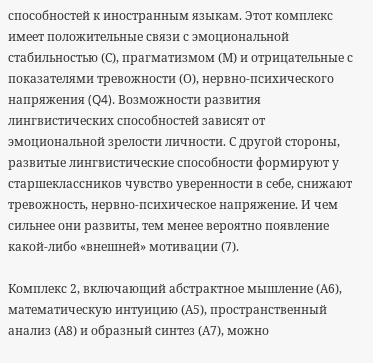способностей к иностранным языкам. Этот комплекс имеет положительные связи с эмоциональной стабильностью (С), прагматизмом (М) и отрицательные с показателями тревожности (О), нервно-психического напряжения (Q4). Возможности развития лингвистических способностей зависят от эмоциональной зрелости личности. С другой стороны, развитые лингвистические способности формируют у старшеклассников чувство уверенности в себе, снижают тревожность, нервно-психическое напряжение. И чем сильнее они развиты, тем менее вероятно появление какой-либо «внешней» мотивации (7).

Комплекс 2, включающий абстрактное мышление (А6), математическую интуицию (А5), пространственный анализ (А8) и образный синтез (А7), можно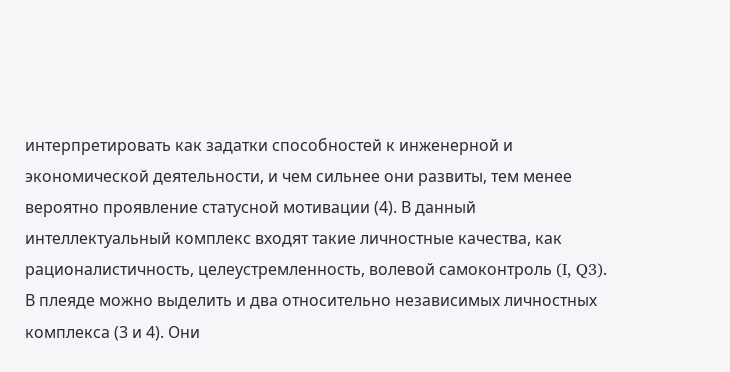интерпретировать как задатки способностей к инженерной и экономической деятельности, и чем сильнее они развиты, тем менее вероятно проявление статусной мотивации (4). В данный интеллектуальный комплекс входят такие личностные качества, как рационалистичность, целеустремленность, волевой самоконтроль (I, Q3). В плеяде можно выделить и два относительно независимых личностных комплекса (3 и 4). Они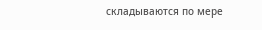складываются по мере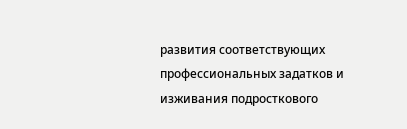развития соответствующих профессиональных задатков и изживания подросткового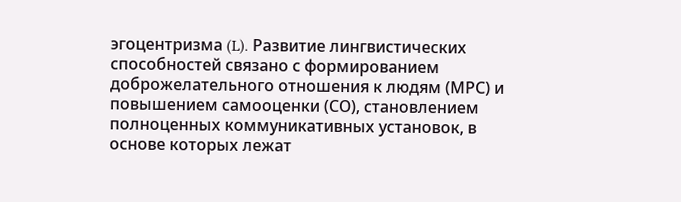эгоцентризма (L). Развитие лингвистических способностей связано с формированием доброжелательного отношения к людям (МРС) и повышением самооценки (СО), становлением полноценных коммуникативных установок, в основе которых лежат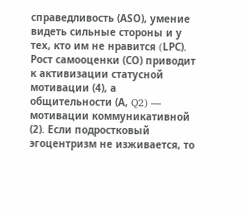справедливость (АSО), умение видеть сильные стороны и у тех, кто им не нравится (LРС). Рост самооценки (СО) приводит к активизации статусной мотивации (4), а общительности (А, Q2) — мотивации коммуникативной (2). Если подростковый эгоцентризм не изживается, то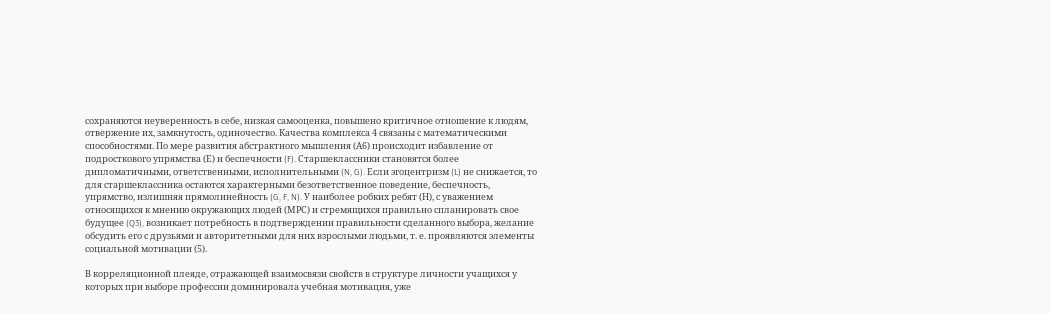сохраняются неуверенность в себе, низкая самооценка, повышено критичное отношение к людям, отвержение их, замкнутость, одиночество. Качества комплекса 4 связаны с математическими способностями. По мере развития абстрактного мышления (А6) происходит избавление от подросткового упрямства (Е) и беспечности (F). Старшеклассники становятся более дипломатичными, ответственными, исполнительными (N, G). Если эгоцентризм (L) не снижается, то для старшеклассника остаются характерными безответственное поведение, беспечность, упрямство, излишняя прямолинейность (G, F, N). У наиболее робких ребят (Н), с уважением относящихся к мнению окружающих людей (МРС) и стремящихся правильно спланировать свое будущее (Q3), возникает потребность в подтверждении правильности сделанного выбора, желание обсудить его с друзьями и авторитетными для них взрослыми людьми, т. е. проявляются элементы социальной мотивации (5).

В корреляционной плеяде, отражающей взаимосвязи свойств в структуре личности учащихся у которых при выборе профессии доминировала учебная мотивация, уже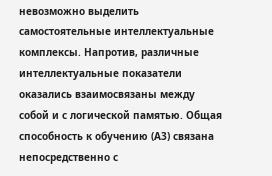невозможно выделить самостоятельные интеллектуальные комплексы. Напротив, различные интеллектуальные показатели оказались взаимосвязаны между собой и с логической памятью. Общая способность к обучению (А3) связана непосредственно с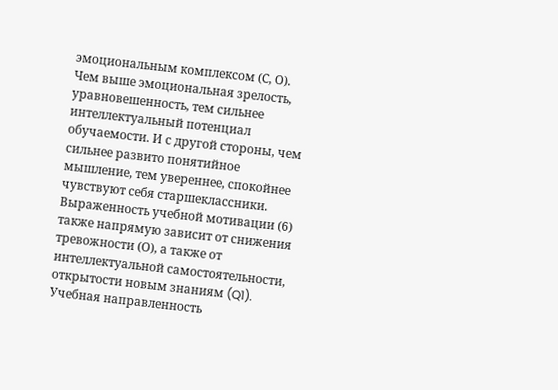эмоциональным комплексом (С, О). Чем выше эмоциональная зрелость, уравновешенность, тем сильнее интеллектуальный потенциал обучаемости. И с другой стороны, чем сильнее развито понятийное мышление, тем увереннее, спокойнее чувствуют себя старшеклассники. Выраженность учебной мотивации (6) также напрямую зависит от снижения тревожности (О), а также от интеллектуальной самостоятельности, открытости новым знаниям (Q1). Учебная направленность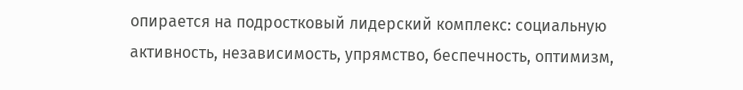опирается на подростковый лидерский комплекс: социальную активность, независимость, упрямство, беспечность, оптимизм,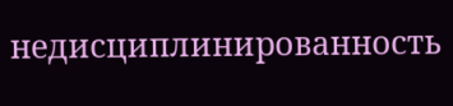недисциплинированность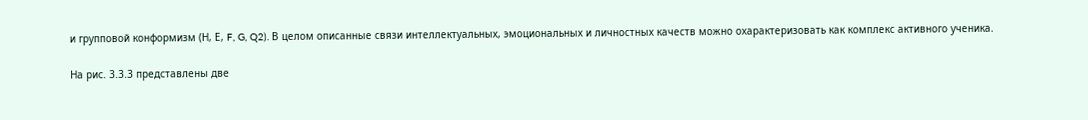и групповой конформизм (Н, Е, F, G, Q2). В целом описанные связи интеллектуальных, эмоциональных и личностных качеств можно охарактеризовать как комплекс активного ученика.

На рис. 3.3.3 представлены две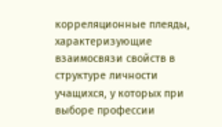корреляционные плеяды, характеризующие взаимосвязи свойств в структуре личности учащихся, у которых при выборе профессии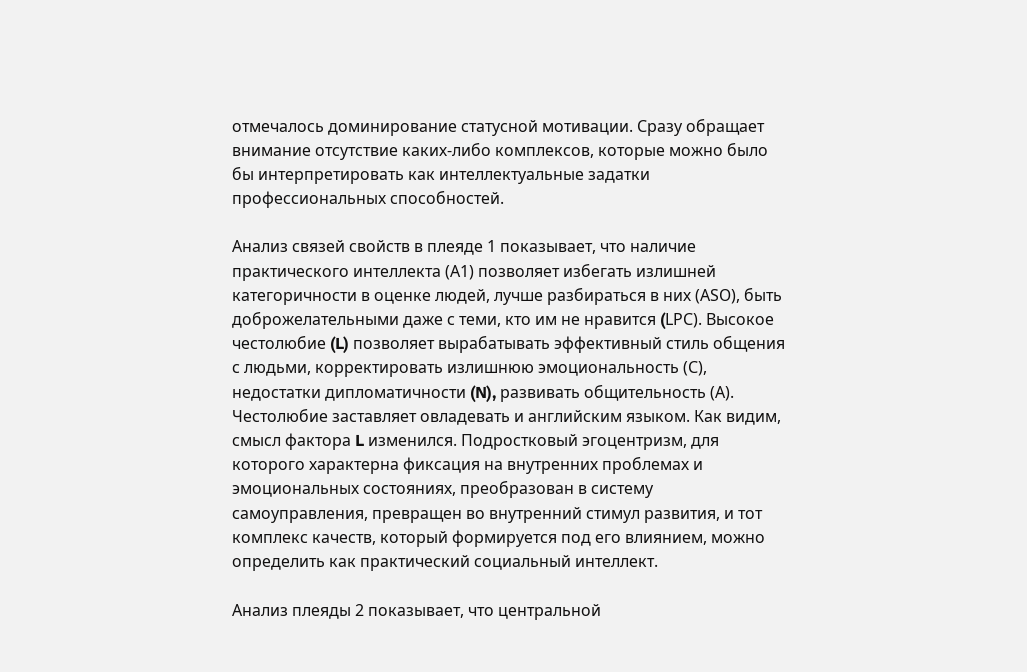отмечалось доминирование статусной мотивации. Сразу обращает внимание отсутствие каких-либо комплексов, которые можно было бы интерпретировать как интеллектуальные задатки профессиональных способностей.

Анализ связей свойств в плеяде 1 показывает, что наличие практического интеллекта (А1) позволяет избегать излишней категоричности в оценке людей, лучше разбираться в них (АSО), быть доброжелательными даже с теми, кто им не нравится (LРС). Высокое честолюбие (L) позволяет вырабатывать эффективный стиль общения с людьми, корректировать излишнюю эмоциональность (С), недостатки дипломатичности (N), развивать общительность (А). Честолюбие заставляет овладевать и английским языком. Как видим, смысл фактора L изменился. Подростковый эгоцентризм, для которого характерна фиксация на внутренних проблемах и эмоциональных состояниях, преобразован в систему самоуправления, превращен во внутренний стимул развития, и тот комплекс качеств, который формируется под его влиянием, можно определить как практический социальный интеллект.

Анализ плеяды 2 показывает, что центральной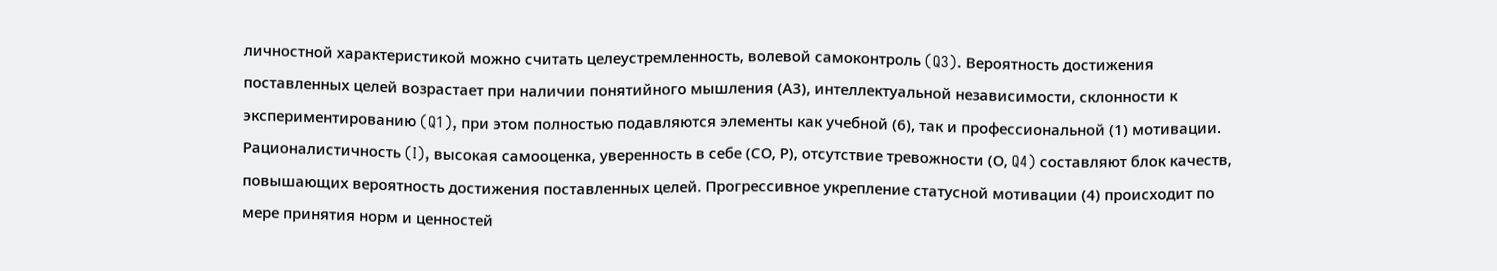личностной характеристикой можно считать целеустремленность, волевой самоконтроль (Q3). Вероятность достижения поставленных целей возрастает при наличии понятийного мышления (А3), интеллектуальной независимости, склонности к экспериментированию (Q1), при этом полностью подавляются элементы как учебной (6), так и профессиональной (1) мотивации. Рационалистичность (I), высокая самооценка, уверенность в себе (СО, Р), отсутствие тревожности (О, Q4) составляют блок качеств, повышающих вероятность достижения поставленных целей. Прогрессивное укрепление статусной мотивации (4) происходит по мере принятия норм и ценностей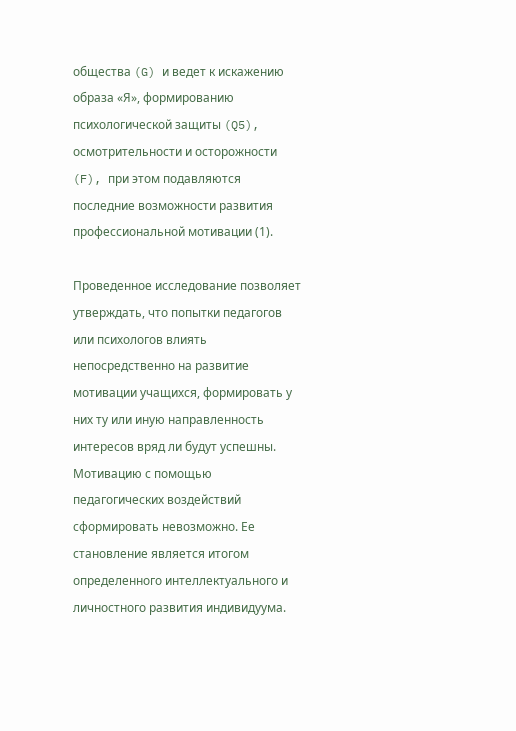общества (G) и ведет к искажению образа «Я», формированию психологической защиты (Q5), осмотрительности и осторожности (F), при этом подавляются последние возможности развития профессиональной мотивации (1).

Проведенное исследование позволяет утверждать, что попытки педагогов или психологов влиять непосредственно на развитие мотивации учащихся, формировать у них ту или иную направленность интересов вряд ли будут успешны. Мотивацию с помощью педагогических воздействий сформировать невозможно. Ее становление является итогом определенного интеллектуального и личностного развития индивидуума.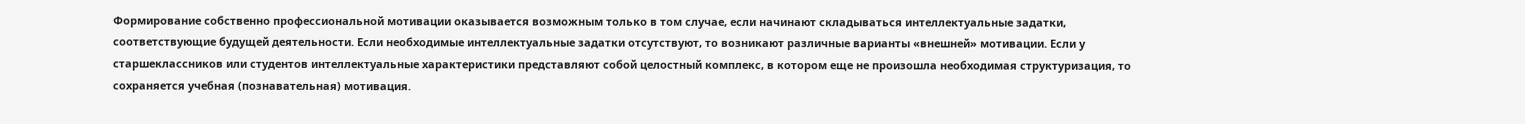Формирование собственно профессиональной мотивации оказывается возможным только в том случае, если начинают складываться интеллектуальные задатки, соответствующие будущей деятельности. Если необходимые интеллектуальные задатки отсутствуют, то возникают различные варианты «внешней» мотивации. Если у старшеклассников или студентов интеллектуальные характеристики представляют собой целостный комплекс, в котором еще не произошла необходимая структуризация, то сохраняется учебная (познавательная) мотивация.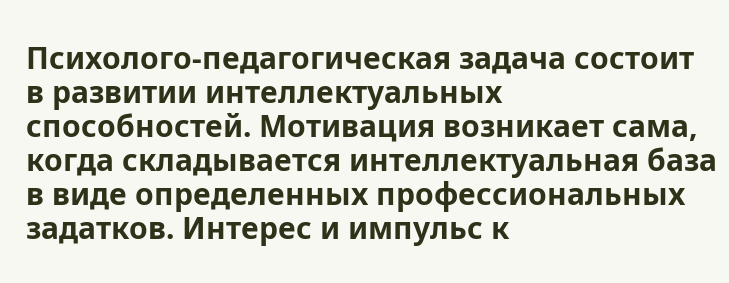Психолого-педагогическая задача состоит в развитии интеллектуальных способностей. Мотивация возникает сама, когда складывается интеллектуальная база в виде определенных профессиональных задатков. Интерес и импульс к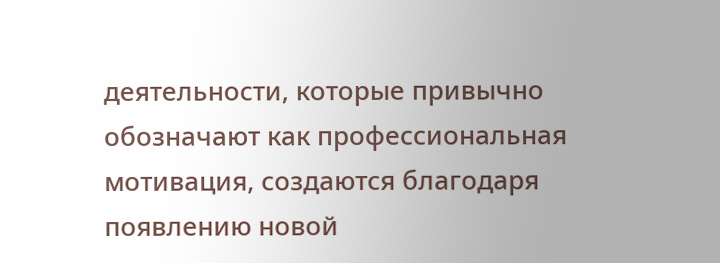деятельности, которые привычно обозначают как профессиональная мотивация, создаются благодаря появлению новой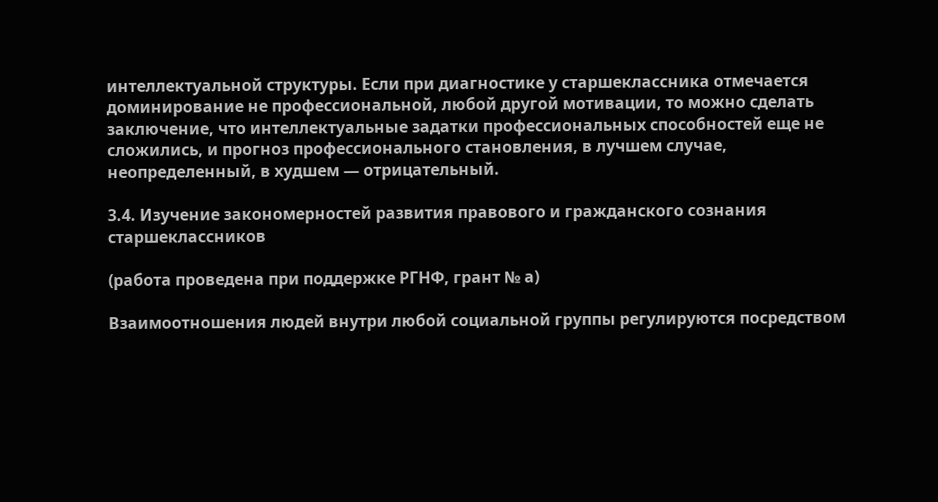интеллектуальной структуры. Если при диагностике у старшеклассника отмечается доминирование не профессиональной, любой другой мотивации, то можно сделать заключение, что интеллектуальные задатки профессиональных способностей еще не сложились, и прогноз профессионального становления, в лучшем случае, неопределенный, в худшем — отрицательный.

3.4. Изучение закономерностей развития правового и гражданского сознания старшеклассников

(работа проведена при поддержке РГНФ, грант № а)

Взаимоотношения людей внутри любой социальной группы регулируются посредством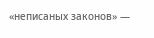«неписаных законов» —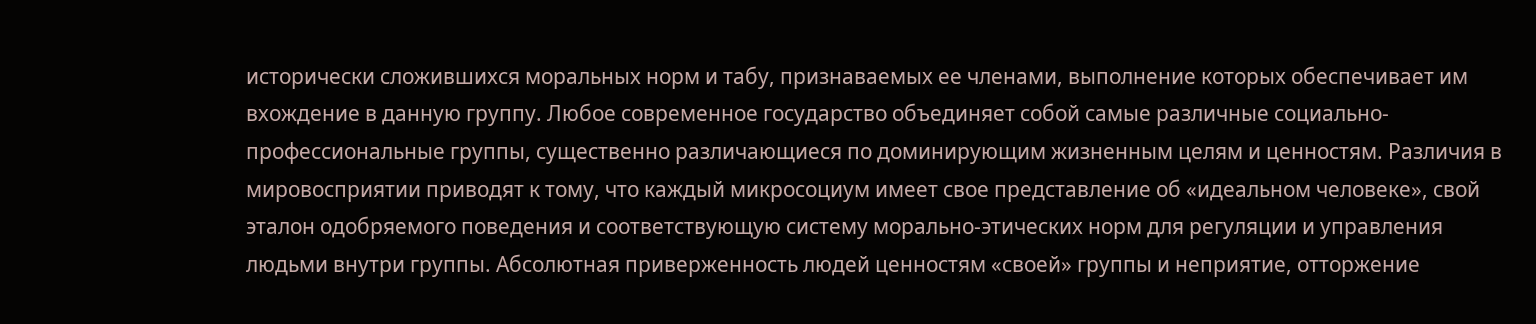исторически сложившихся моральных норм и табу, признаваемых ее членами, выполнение которых обеспечивает им вхождение в данную группу. Любое современное государство объединяет собой самые различные социально-профессиональные группы, существенно различающиеся по доминирующим жизненным целям и ценностям. Различия в мировосприятии приводят к тому, что каждый микросоциум имеет свое представление об «идеальном человеке», свой эталон одобряемого поведения и соответствующую систему морально-этических норм для регуляции и управления людьми внутри группы. Абсолютная приверженность людей ценностям «своей» группы и неприятие, отторжение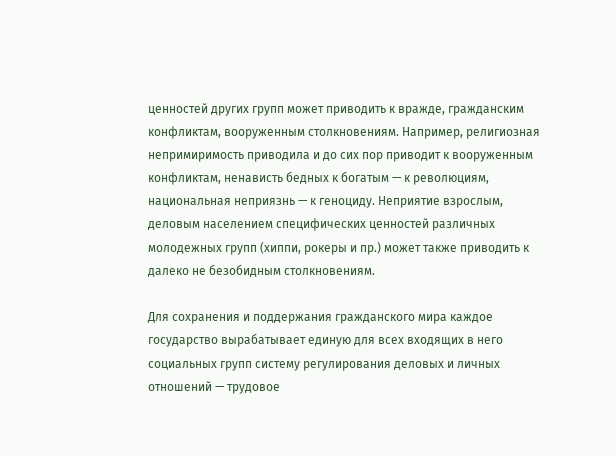ценностей других групп может приводить к вражде, гражданским конфликтам, вооруженным столкновениям. Например, религиозная непримиримость приводила и до сих пор приводит к вооруженным конфликтам, ненависть бедных к богатым — к революциям, национальная неприязнь — к геноциду. Неприятие взрослым, деловым населением специфических ценностей различных молодежных групп (хиппи, рокеры и пр.) может также приводить к далеко не безобидным столкновениям.

Для сохранения и поддержания гражданского мира каждое государство вырабатывает единую для всех входящих в него социальных групп систему регулирования деловых и личных отношений — трудовое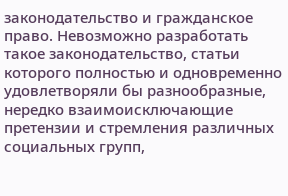законодательство и гражданское право. Невозможно разработать такое законодательство, статьи которого полностью и одновременно удовлетворяли бы разнообразные, нередко взаимоисключающие претензии и стремления различных социальных групп,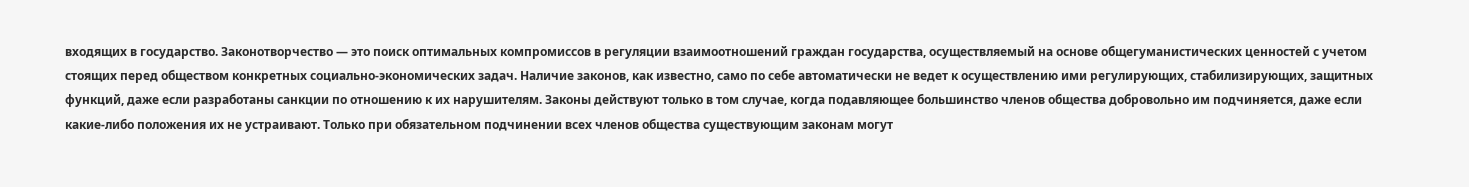входящих в государство. Законотворчество — это поиск оптимальных компромиссов в регуляции взаимоотношений граждан государства, осуществляемый на основе общегуманистических ценностей с учетом стоящих перед обществом конкретных социально-экономических задач. Наличие законов, как известно, само по себе автоматически не ведет к осуществлению ими регулирующих, стабилизирующих, защитных функций, даже если разработаны санкции по отношению к их нарушителям. Законы действуют только в том случае, когда подавляющее большинство членов общества добровольно им подчиняется, даже если какие-либо положения их не устраивают. Только при обязательном подчинении всех членов общества существующим законам могут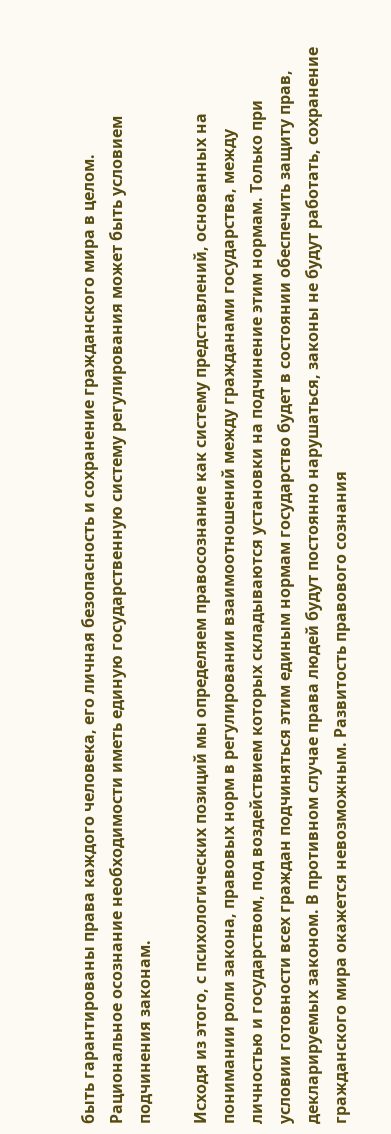быть гарантированы права каждого человека, его личная безопасность и сохранение гражданского мира в целом. Рациональное осознание необходимости иметь единую государственную систему регулирования может быть условием подчинения законам.

Исходя из этого, с психологических позиций мы определяем правосознание как систему представлений, основанных на понимании роли закона, правовых норм в регулировании взаимоотношений между гражданами государства, между личностью и государством, под воздействием которых складываются установки на подчинение этим нормам. Только при условии готовности всех граждан подчиняться этим единым нормам государство будет в состоянии обеспечить защиту прав, декларируемых законом. В противном случае права людей будут постоянно нарушаться, законы не будут работать, сохранение гражданского мира окажется невозможным. Развитость правового сознания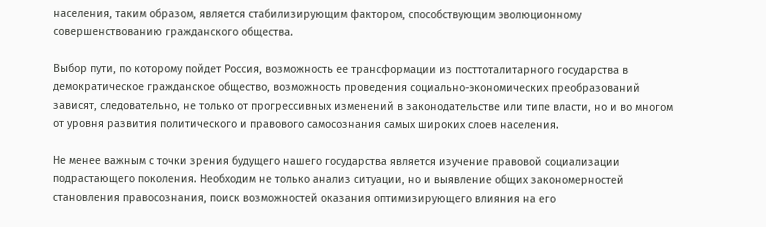населения, таким образом, является стабилизирующим фактором, способствующим эволюционному совершенствованию гражданского общества.

Выбор пути, по которому пойдет Россия, возможность ее трансформации из посттоталитарного государства в демократическое гражданское общество, возможность проведения социально-экономических преобразований зависят, следовательно, не только от прогрессивных изменений в законодательстве или типе власти, но и во многом от уровня развития политического и правового самосознания самых широких слоев населения.

Не менее важным с точки зрения будущего нашего государства является изучение правовой социализации подрастающего поколения. Необходим не только анализ ситуации, но и выявление общих закономерностей становления правосознания, поиск возможностей оказания оптимизирующего влияния на его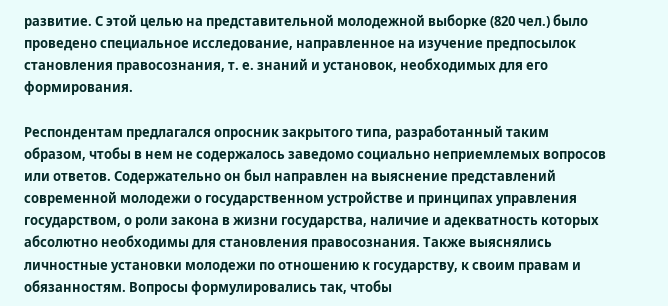развитие. С этой целью на представительной молодежной выборке (820 чел.) было проведено специальное исследование, направленное на изучение предпосылок становления правосознания, т. е. знаний и установок, необходимых для его формирования.

Респондентам предлагался опросник закрытого типа, разработанный таким образом, чтобы в нем не содержалось заведомо социально неприемлемых вопросов или ответов. Содержательно он был направлен на выяснение представлений современной молодежи о государственном устройстве и принципах управления государством, о роли закона в жизни государства, наличие и адекватность которых абсолютно необходимы для становления правосознания. Также выяснялись личностные установки молодежи по отношению к государству, к своим правам и обязанностям. Вопросы формулировались так, чтобы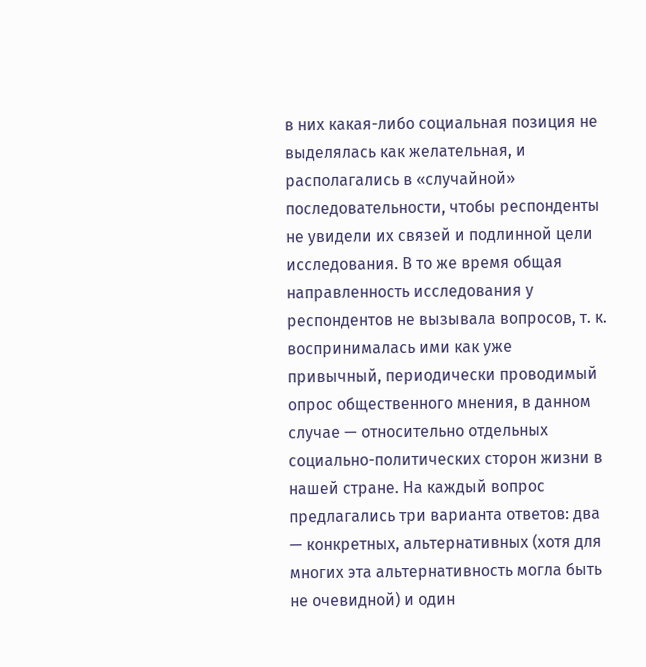в них какая-либо социальная позиция не выделялась как желательная, и располагались в «случайной» последовательности, чтобы респонденты не увидели их связей и подлинной цели исследования. В то же время общая направленность исследования у респондентов не вызывала вопросов, т. к. воспринималась ими как уже привычный, периодически проводимый опрос общественного мнения, в данном случае — относительно отдельных социально-политических сторон жизни в нашей стране. На каждый вопрос предлагались три варианта ответов: два — конкретных, альтернативных (хотя для многих эта альтернативность могла быть не очевидной) и один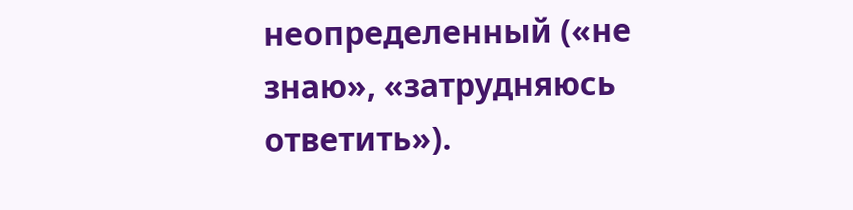неопределенный («не знаю», «затрудняюсь ответить»).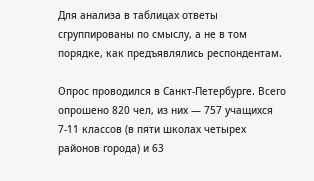Для анализа в таблицах ответы сгруппированы по смыслу, а не в том порядке, как предъявлялись респондентам.

Опрос проводился в Санкт-Петербурге. Всего опрошено 820 чел, из них — 757 учащихся 7-11 классов (в пяти школах четырех районов города) и 63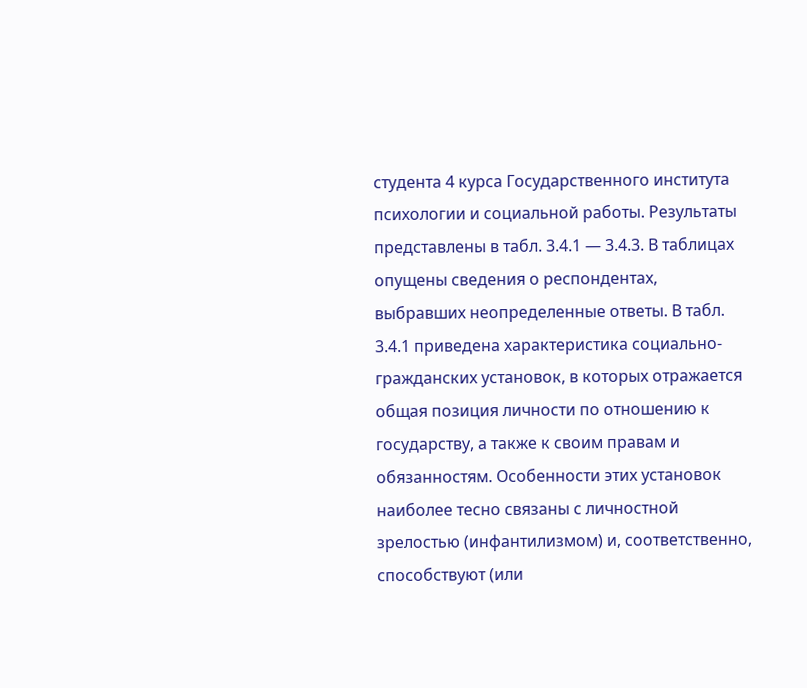студента 4 курса Государственного института психологии и социальной работы. Результаты представлены в табл. 3.4.1 — 3.4.3. В таблицах опущены сведения о респондентах, выбравших неопределенные ответы. В табл. 3.4.1 приведена характеристика социально-гражданских установок, в которых отражается общая позиция личности по отношению к государству, а также к своим правам и обязанностям. Особенности этих установок наиболее тесно связаны с личностной зрелостью (инфантилизмом) и, соответственно, способствуют (или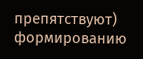препятствуют) формированию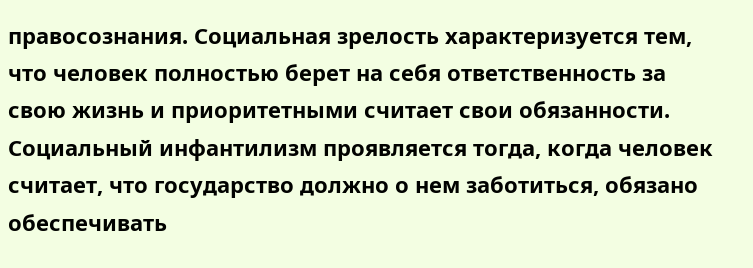правосознания. Социальная зрелость характеризуется тем, что человек полностью берет на себя ответственность за свою жизнь и приоритетными считает свои обязанности. Социальный инфантилизм проявляется тогда, когда человек считает, что государство должно о нем заботиться, обязано обеспечивать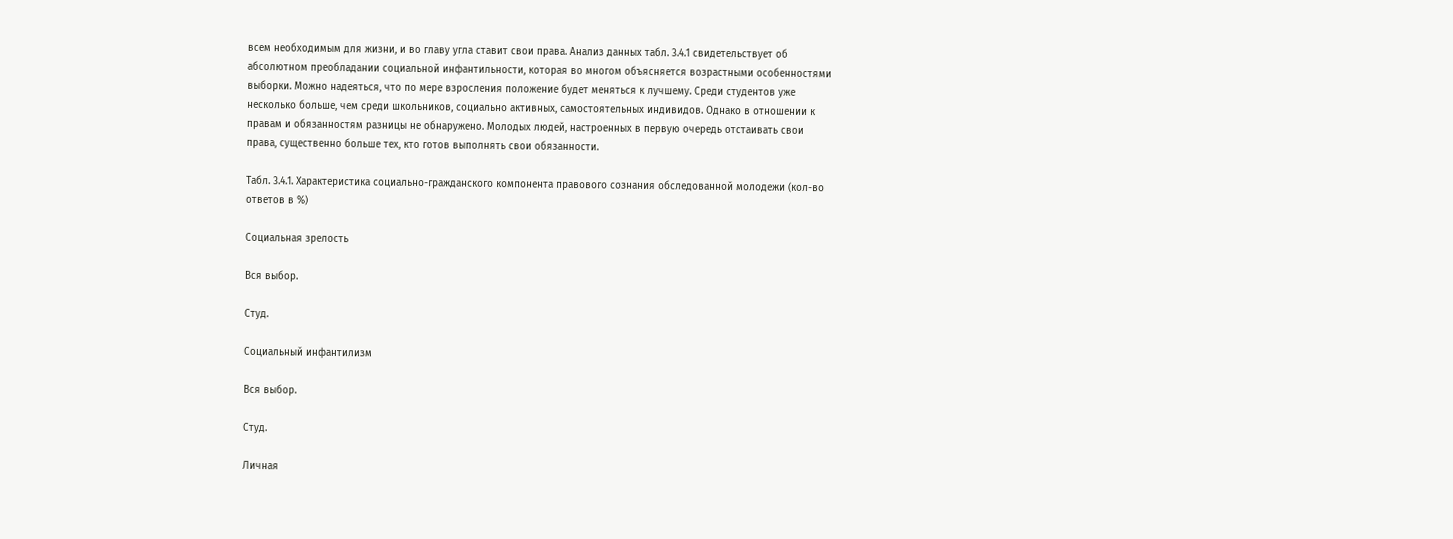всем необходимым для жизни, и во главу угла ставит свои права. Анализ данных табл. 3.4.1 свидетельствует об абсолютном преобладании социальной инфантильности, которая во многом объясняется возрастными особенностями выборки. Можно надеяться, что по мере взросления положение будет меняться к лучшему. Среди студентов уже несколько больше, чем среди школьников, социально активных, самостоятельных индивидов. Однако в отношении к правам и обязанностям разницы не обнаружено. Молодых людей, настроенных в первую очередь отстаивать свои права, существенно больше тех, кто готов выполнять свои обязанности.

Табл. 3.4.1. Характеристика социально-гражданского компонента правового сознания обследованной молодежи (кол-во ответов в %)

Социальная зрелость

Вся выбор.

Студ.

Социальный инфантилизм

Вся выбор.

Студ.

Личная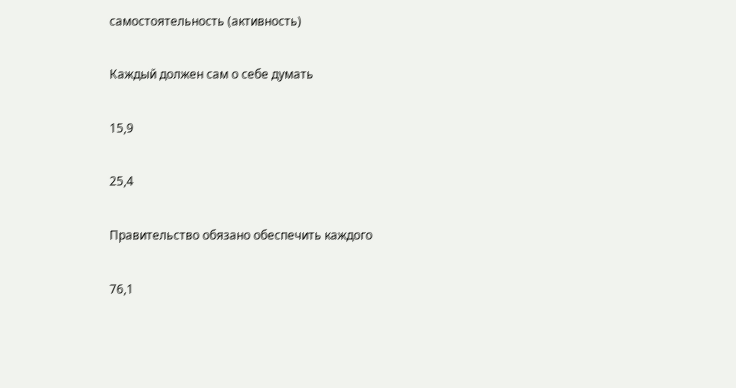самостоятельность (активность)

Каждый должен сам о себе думать

15,9

25,4

Правительство обязано обеспечить каждого

76,1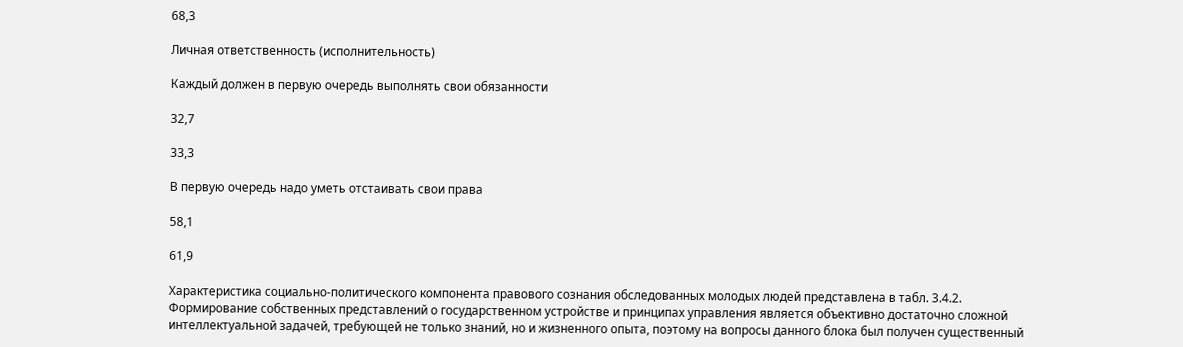68,3

Личная ответственность (исполнительность)

Каждый должен в первую очередь выполнять свои обязанности

32,7

33,3

В первую очередь надо уметь отстаивать свои права

58,1

61,9

Характеристика социально-политического компонента правового сознания обследованных молодых людей представлена в табл. 3.4.2. Формирование собственных представлений о государственном устройстве и принципах управления является объективно достаточно сложной интеллектуальной задачей, требующей не только знаний, но и жизненного опыта, поэтому на вопросы данного блока был получен существенный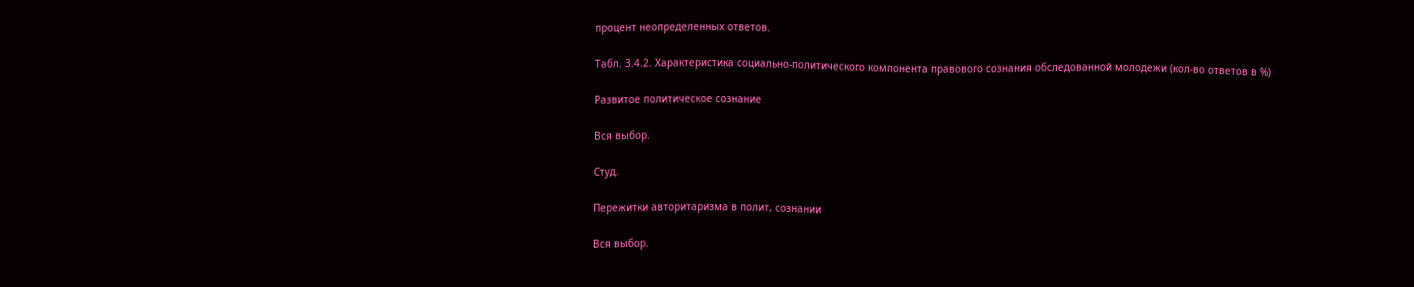процент неопределенных ответов.

Табл. 3.4.2. Характеристика социально-политического компонента правового сознания обследованной молодежи (кол-во ответов в %)

Развитое политическое сознание

Вся выбор.

Студ.

Пережитки авторитаризма в полит, сознании

Вся выбор.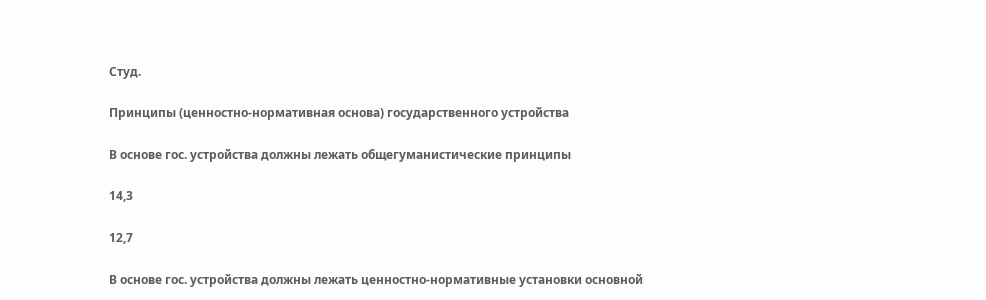Студ.

Принципы (ценностно-нормативная основа) государственного устройства

В основе гос. устройства должны лежать общегуманистические принципы

14,3

12,7

В основе гос. устройства должны лежать ценностно-нормативные установки основной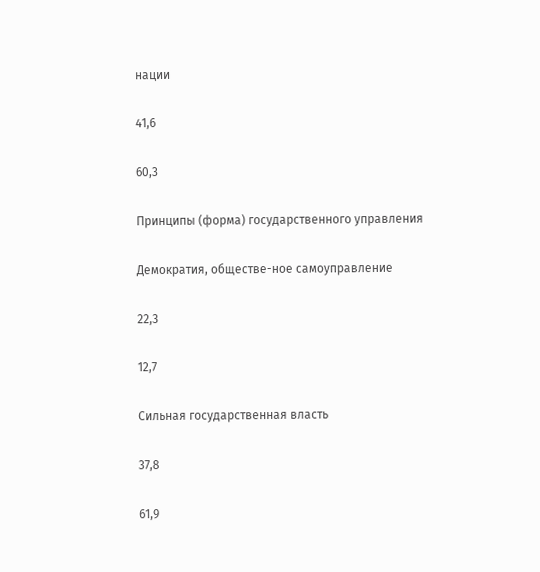нации

41,6

60,3

Принципы (форма) государственного управления

Демократия, обществе-ное самоуправление

22,3

12,7

Сильная государственная власть

37,8

61,9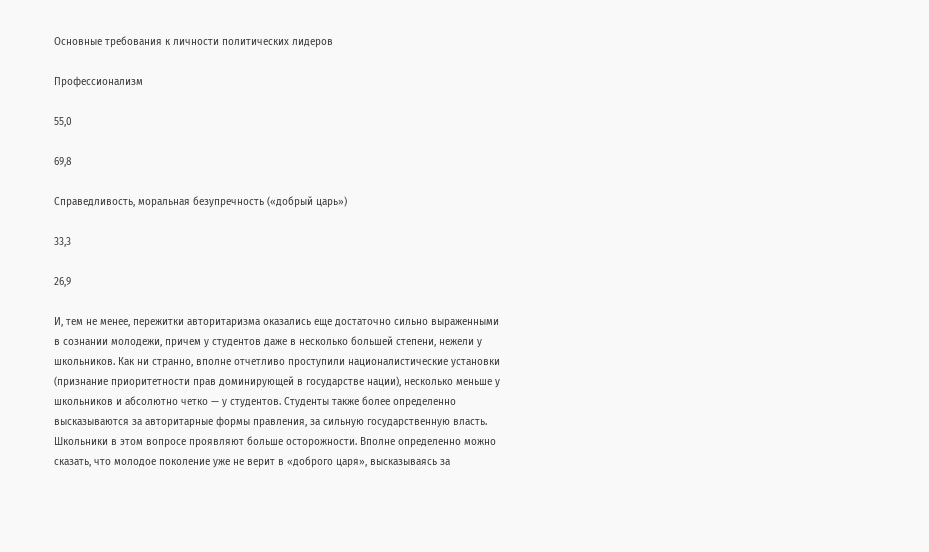Основные требования к личности политических лидеров

Профессионализм

55,0

69,8

Справедливость, моральная безупречность («добрый царь»)

33,3

26,9

И, тем не менее, пережитки авторитаризма оказались еще достаточно сильно выраженными в сознании молодежи, причем у студентов даже в несколько большей степени, нежели у школьников. Как ни странно, вполне отчетливо проступили националистические установки (признание приоритетности прав доминирующей в государстве нации), несколько меньше у школьников и абсолютно четко — у студентов. Студенты также более определенно высказываются за авторитарные формы правления, за сильную государственную власть. Школьники в этом вопросе проявляют больше осторожности. Вполне определенно можно сказать, что молодое поколение уже не верит в «доброго царя», высказываясь за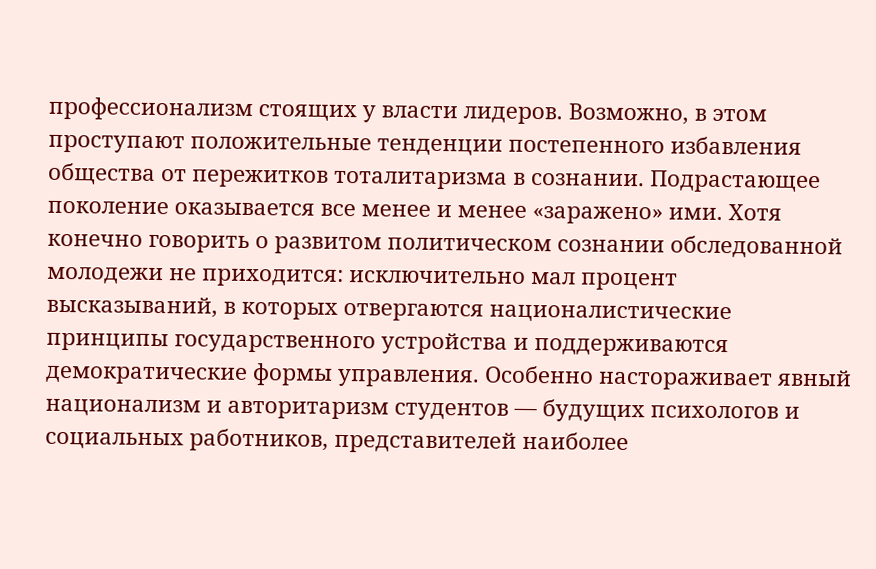профессионализм стоящих у власти лидеров. Возможно, в этом проступают положительные тенденции постепенного избавления общества от пережитков тоталитаризма в сознании. Подрастающее поколение оказывается все менее и менее «заражено» ими. Хотя конечно говорить о развитом политическом сознании обследованной молодежи не приходится: исключительно мал процент высказываний, в которых отвергаются националистические принципы государственного устройства и поддерживаются демократические формы управления. Особенно настораживает явный национализм и авторитаризм студентов — будущих психологов и социальных работников, представителей наиболее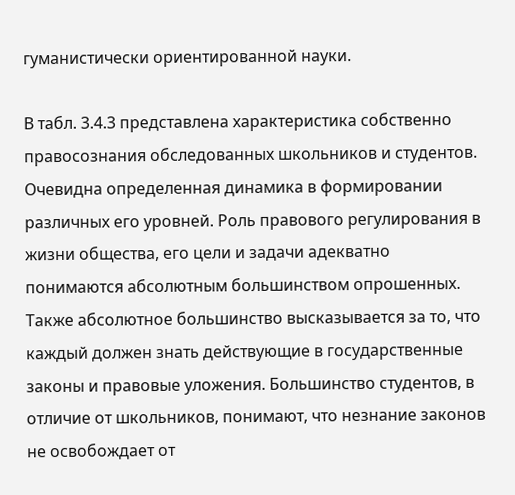гуманистически ориентированной науки.

В табл. 3.4.3 представлена характеристика собственно правосознания обследованных школьников и студентов. Очевидна определенная динамика в формировании различных его уровней. Роль правового регулирования в жизни общества, его цели и задачи адекватно понимаются абсолютным большинством опрошенных. Также абсолютное большинство высказывается за то, что каждый должен знать действующие в государственные законы и правовые уложения. Большинство студентов, в отличие от школьников, понимают, что незнание законов не освобождает от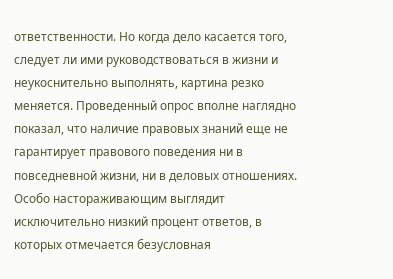ответственности. Но когда дело касается того, следует ли ими руководствоваться в жизни и неукоснительно выполнять, картина резко меняется. Проведенный опрос вполне наглядно показал, что наличие правовых знаний еще не гарантирует правового поведения ни в повседневной жизни, ни в деловых отношениях. Особо настораживающим выглядит исключительно низкий процент ответов, в которых отмечается безусловная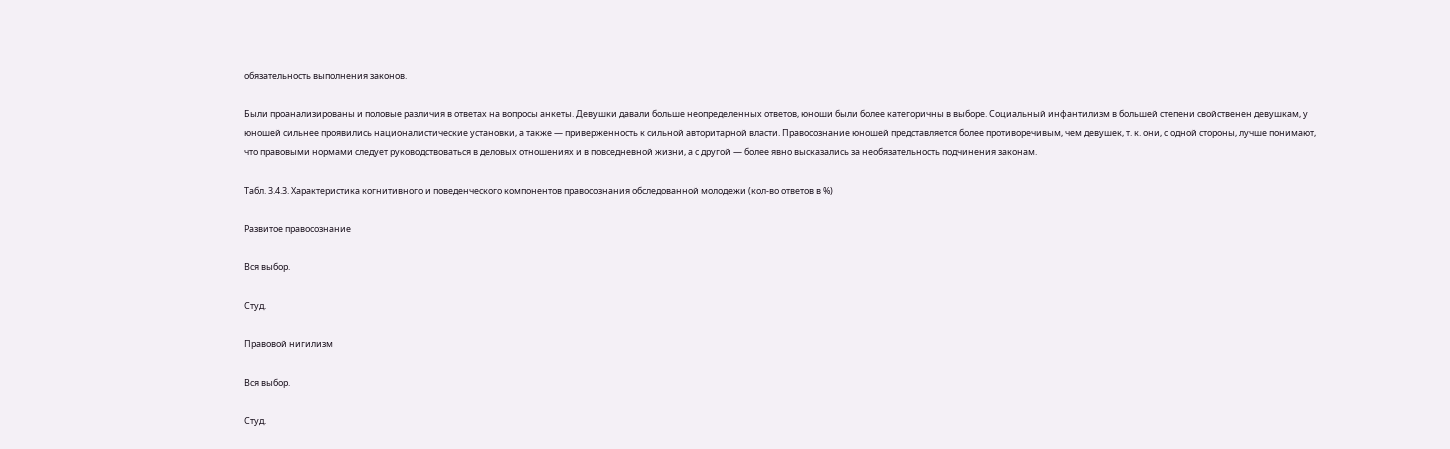обязательность выполнения законов.

Были проанализированы и половые различия в ответах на вопросы анкеты. Девушки давали больше неопределенных ответов, юноши были более категоричны в выборе. Социальный инфантилизм в большей степени свойственен девушкам, у юношей сильнее проявились националистические установки, а также — приверженность к сильной авторитарной власти. Правосознание юношей представляется более противоречивым, чем девушек, т. к. они, с одной стороны, лучше понимают, что правовыми нормами следует руководствоваться в деловых отношениях и в повседневной жизни, а с другой — более явно высказались за необязательность подчинения законам.

Табл. 3.4.3. Характеристика когнитивного и поведенческого компонентов правосознания обследованной молодежи (кол-во ответов в %)

Развитое правосознание

Вся выбор.

Студ.

Правовой нигилизм

Вся выбор.

Студ.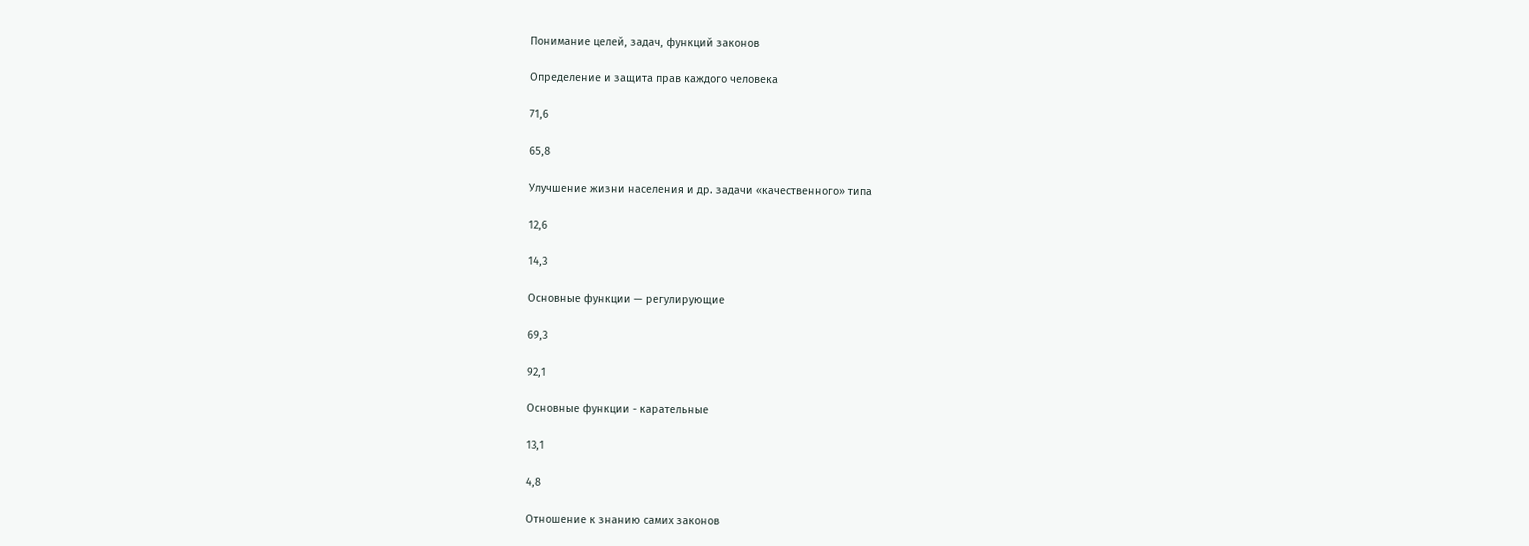Понимание целей, задач, функций законов

Определение и защита прав каждого человека

71,6

65,8

Улучшение жизни населения и др. задачи «качественного» типа

12,6

14,3

Основные функции — регулирующие

69,3

92,1

Основные функции - карательные

13,1

4,8

Отношение к знанию самих законов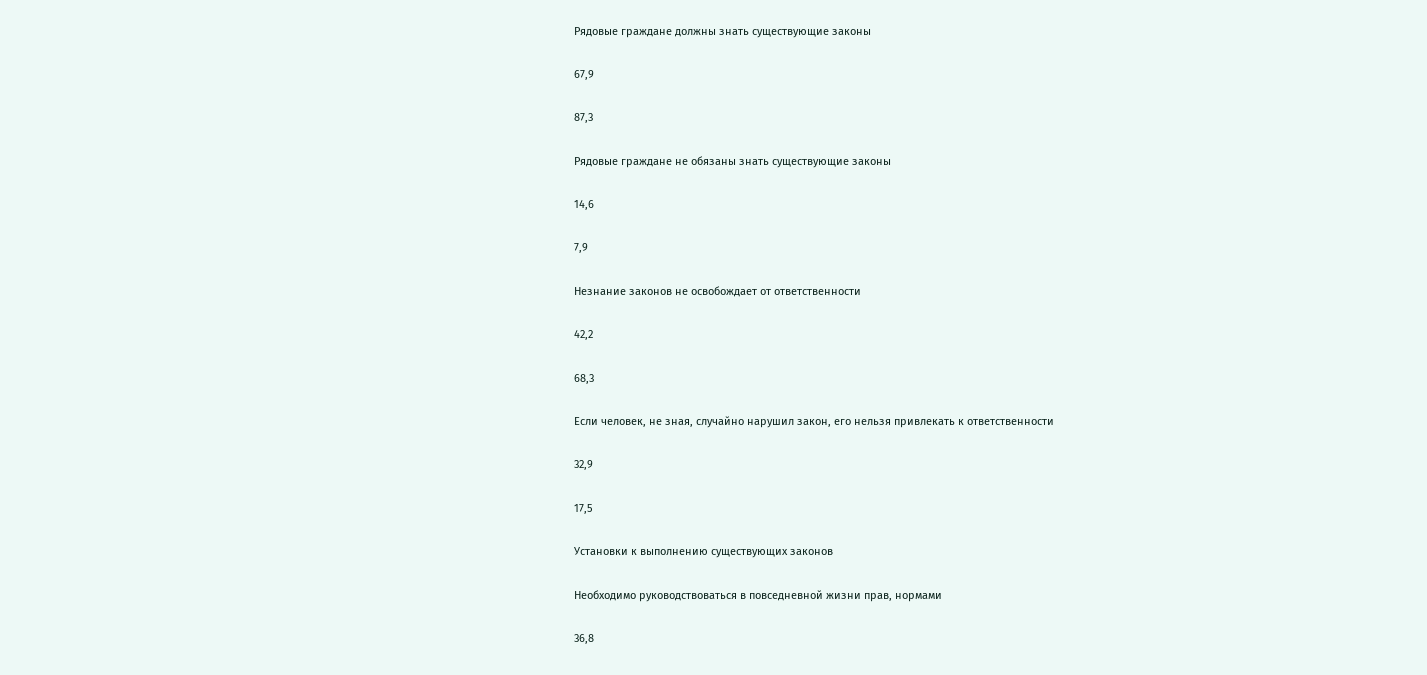Рядовые граждане должны знать существующие законы

67,9

87,3

Рядовые граждане не обязаны знать существующие законы

14,6

7,9

Незнание законов не освобождает от ответственности

42,2

68,3

Если человек, не зная, случайно нарушил закон, его нельзя привлекать к ответственности

32,9

17,5

Установки к выполнению существующих законов

Необходимо руководствоваться в повседневной жизни прав, нормами

36,8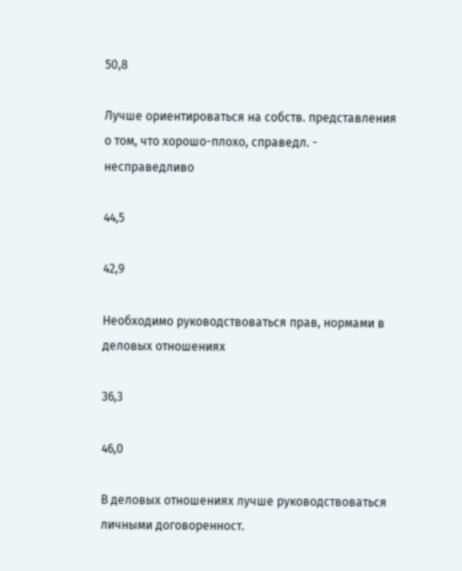50,8

Лучше ориентироваться на собств. представления о том, что хорошо-плохо, справедл. - несправедливо

44,5

42,9

Необходимо руководствоваться прав, нормами в деловых отношениях

36,3

46,0

В деловых отношениях лучше руководствоваться личными договоренност.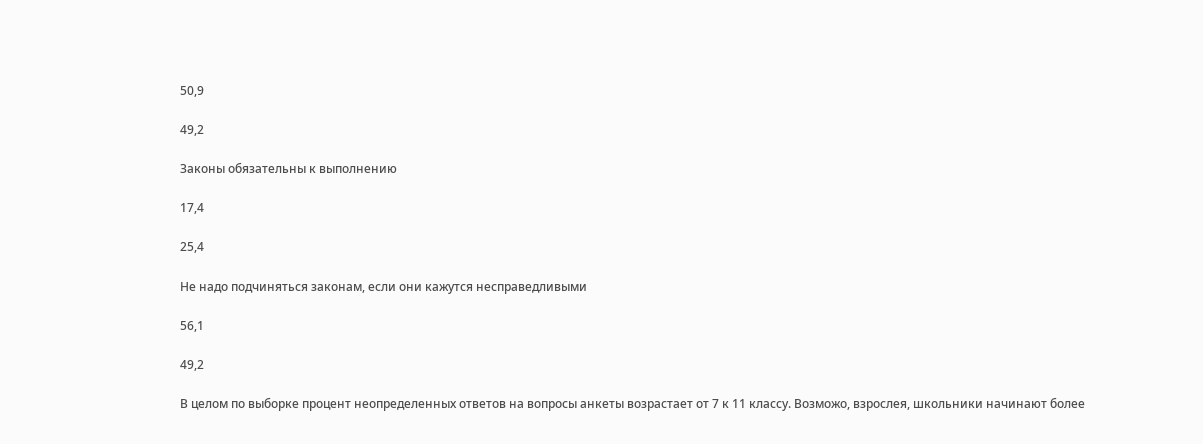50,9

49,2

Законы обязательны к выполнению

17,4

25,4

Не надо подчиняться законам, если они кажутся несправедливыми

56,1

49,2

В целом по выборке процент неопределенных ответов на вопросы анкеты возрастает от 7 к 11 классу. Возможо, взрослея, школьники начинают более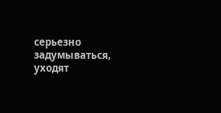серьезно задумываться, уходят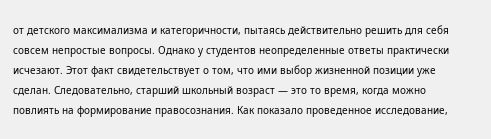от детского максимализма и категоричности, пытаясь действительно решить для себя совсем непростые вопросы. Однако у студентов неопределенные ответы практически исчезают. Этот факт свидетельствует о том, что ими выбор жизненной позиции уже сделан. Следовательно, старший школьный возраст — это то время, когда можно повлиять на формирование правосознания. Как показало проведенное исследование,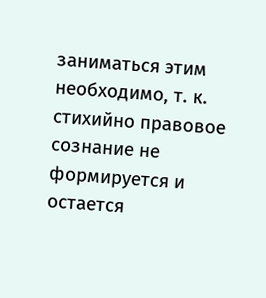заниматься этим необходимо, т. к. стихийно правовое сознание не формируется и остается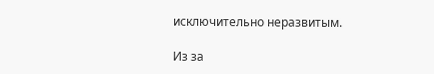исключительно неразвитым.

Из за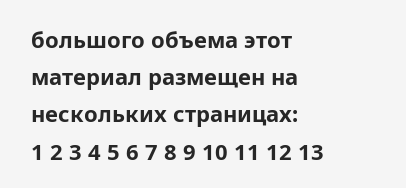большого объема этот материал размещен на нескольких страницах:
1 2 3 4 5 6 7 8 9 10 11 12 13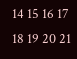14 15 16 17 18 19 20 21